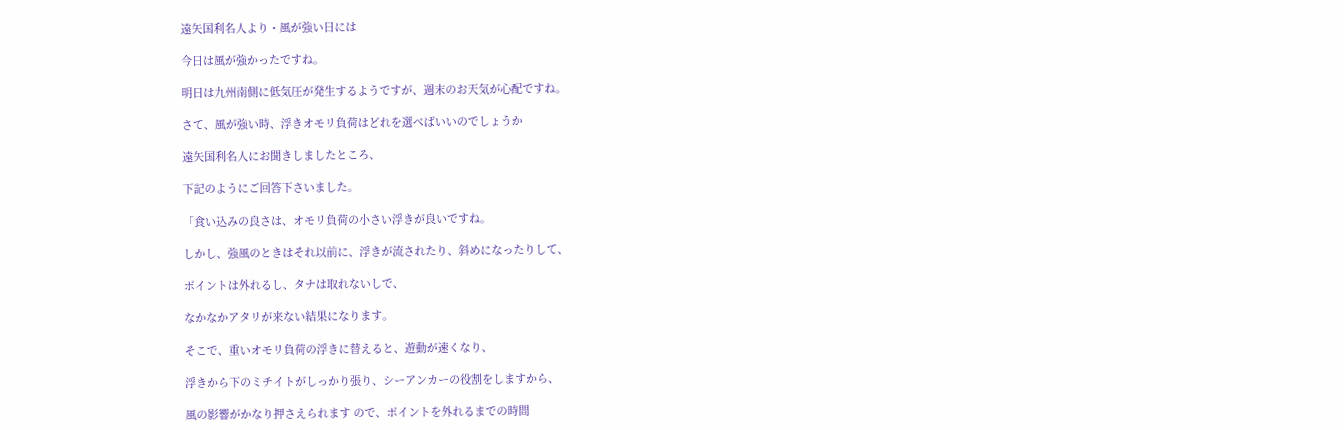遠矢国利名人より・風が強い日には

今日は風が強かったですね。

明日は九州南側に低気圧が発生するようですが、週末のお天気が心配ですね。

さて、風が強い時、浮きオモリ負荷はどれを選べばいいのでしょうか

遠矢国利名人にお聞きしましたところ、

下記のようにご回答下さいました。

「食い込みの良さは、オモリ負荷の小さい浮きが良いですね。

しかし、強風のときはそれ以前に、浮きが流されたり、斜めになったりして、

ポイントは外れるし、タナは取れないしで、

なかなかアタリが来ない結果になります。

そこで、重いオモリ負荷の浮きに替えると、遊動が速くなり、

浮きから下のミチイトがしっかり張り、シーアンカーの役割をしますから、

風の影響がかなり押さえられます ので、ポイントを外れるまでの時間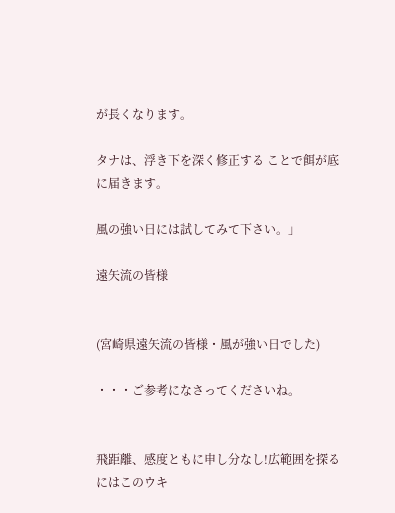が長くなります。

タナは、浮き下を深く修正する ことで餌が底に届きます。

風の強い日には試してみて下さい。」

遠矢流の皆様


(宮崎県遠矢流の皆様・風が強い日でした)

・・・ご参考になさってくださいね。


飛距離、感度ともに申し分なし!広範囲を探るにはこのウキ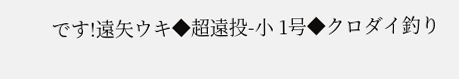です!遠矢ウキ◆超遠投-小 1号◆クロダイ釣り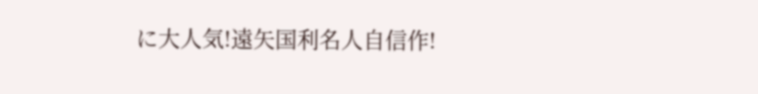に大人気!遠矢国利名人自信作!